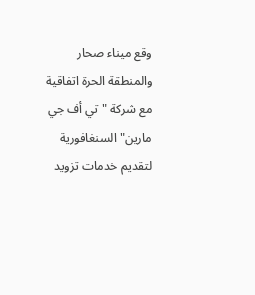وقع ميناء صحار والمنطقة الحرة اتفاقية مع شركة "تي أف جي مارين" السنغافورية لتقديم خدمات تزويد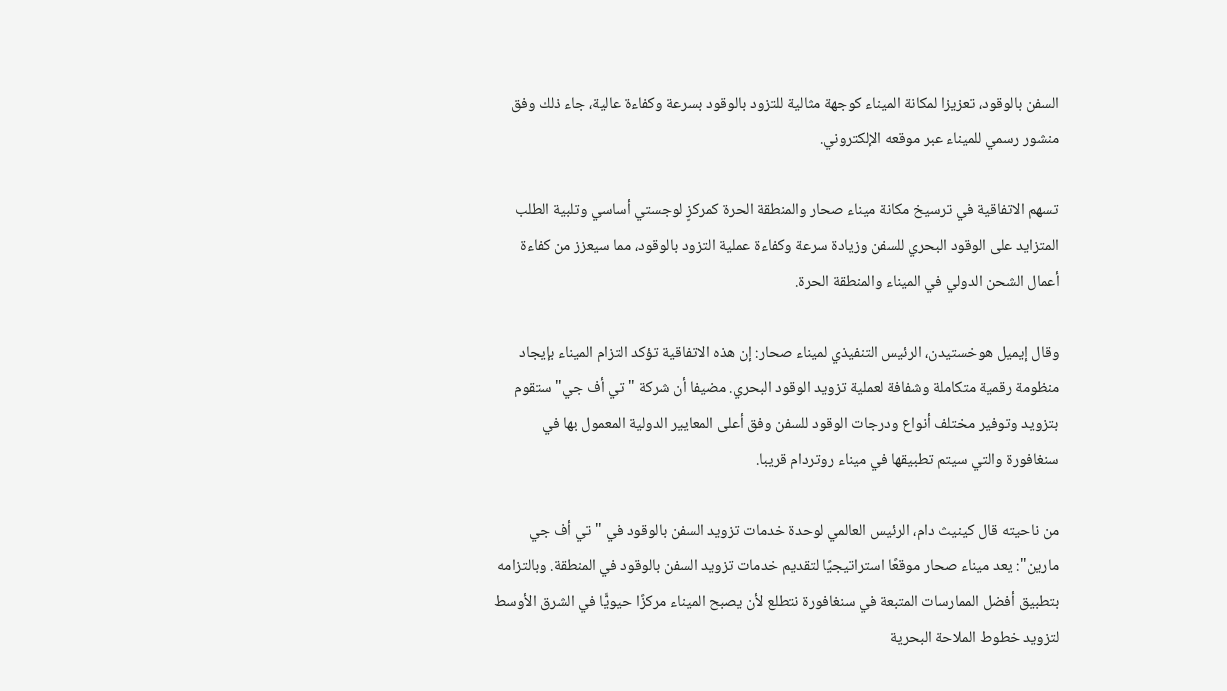السفن بالوقود، تعزيزا لمكانة الميناء كوجهة مثالية للتزود بالوقود بسرعة وكفاءة عالية، جاء ذلك وفق منشور رسمي للميناء عبر موقعه الإلكتروني.

تسهم الاتفاقية في ترسيخ مكانة ميناء صحار والمنطقة الحرة كمركزٍ لوجستي أساسي وتلبية الطلب المتزايد على الوقود البحري للسفن وزيادة سرعة وكفاءة عملية التزود بالوقود، مما سيعزز من كفاءة أعمال الشحن الدولي في الميناء والمنطقة الحرة.

وقال إيميل هوخستيدن، الرئيس التنفيذي لميناء صحار: إن هذه الاتفاقية تؤكد التزام الميناء بإيجاد منظومة رقمية متكاملة وشفافة لعملية تزويد الوقود البحري. مضيفا أن شركة "تي أف جي" ستقوم بتزويد وتوفير مختلف أنواع ودرجات الوقود للسفن وفق أعلى المعايير الدولية المعمول بها في سنغافورة والتي سيتم تطبيقها في ميناء روتردام قريبا.

من ناحيته قال كينيث دام، الرئيس العالمي لوحدة خدمات تزويد السفن بالوقود في "تي أف جي مارين": يعد ميناء صحار موقعًا استراتيجيًا لتقديم خدمات تزويد السفن بالوقود في المنطقة. وبالتزامه بتطبيق أفضل الممارسات المتبعة في سنغافورة نتطلع لأن يصبح الميناء مركزًا حيويًّا في الشرق الأوسط لتزويد خطوط الملاحة البحرية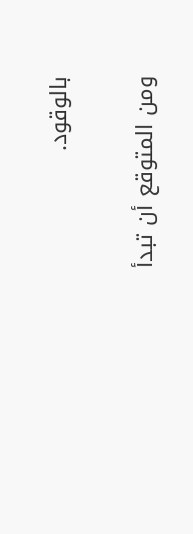بالوقود.

ومن المتوقع أن تبدأ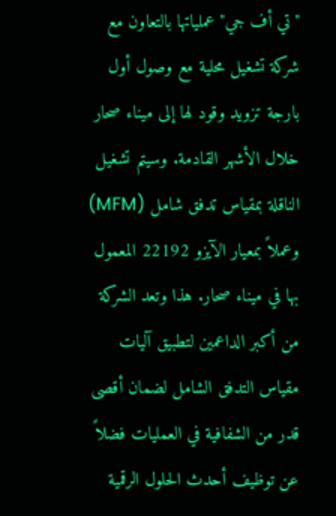"تي أف جي" عملياتها بالتعاون مع شركة تشغيل محلية مع وصول أول بارجة تزويد وقود لها إلى ميناء صحار خلال الأشهر القادمة. وسيتم تشغيل الناقلة بمقياس تدفق شامل (MFM) وعملاً بمعيار الآيزو 22192 المعمول بها في ميناء صحار. هذا وتعد الشركة من أكبر الداعمين لتطبيق آليات مقياس التدفق الشامل لضمان أقصى قدر من الشفافية في العمليات فضلاً عن توظيف أحدث الحلول الرقمية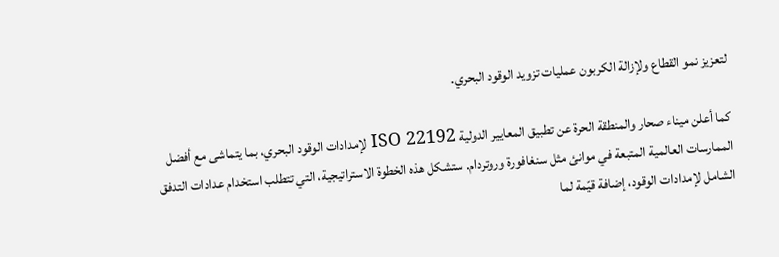لتعزيز نمو القطاع ولإزالة الكربون عمليات تزويد الوقود البحري.

كما أعلن ميناء صحار والمنطقة الحرة عن تطبيق المعايير الدولية ISO 22192 لإمدادات الوقود البحري، بما يتماشى مع أفضل الممارسات العالمية المتبعة في موانئ مثل سنغافورة وروتردام. ستشكل هذه الخطوة الاستراتيجية، التي تتطلب استخدام عدادات التدفق الشامل لإمدادات الوقود، إضافة قيّمة لما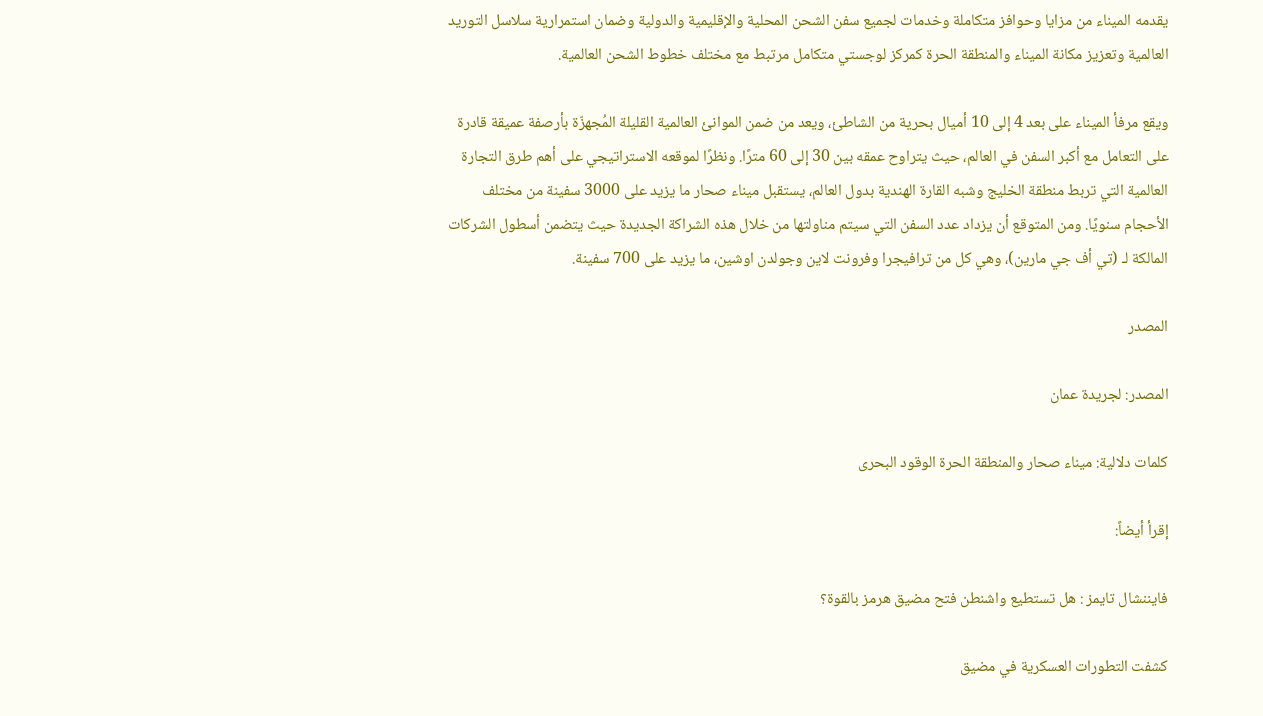يقدمه الميناء من مزايا وحوافز متكاملة وخدمات لجميع سفن الشحن المحلية والإقليمية والدولية وضمان استمرارية سلاسل التوريد العالمية وتعزيز مكانة الميناء والمنطقة الحرة كمركز لوجستي متكامل مرتبط مع مختلف خطوط الشحن العالمية.

ويقع مرفأ الميناء على بعد 4 إلى 10 أميال بحرية من الشاطئ، ويعد من ضمن الموانئ العالمية القليلة المُجهزّة بأرصفة عميقة قادرة على التعامل مع أكبر السفن في العالم، حيث يتراوح عمقه بين 30 إلى 60 مترًا. ونظرًا لموقعه الاستراتيجي على أهم طرق التجارة العالمية التي تربط منطقة الخليج وشبه القارة الهندية بدول العالم، يستقبل ميناء صحار ما يزيد على 3000 سفينة من مختلف الأحجام سنويًا. ومن المتوقع أن يزداد عدد السفن التي سيتم مناولتها من خلال هذه الشراكة الجديدة حيث يتضمن أسطول الشركات المالكة لـ (تي أف جي مارين)، وهي كل من ترافيجرا وفرونت لاين وجولدن اوشين، ما يزيد على 700 سفينة.

المصدر

المصدر: لجريدة عمان

كلمات دلالية: میناء صحار والمنطقة الحرة الوقود البحری

إقرأ أيضاً:

فايننشال تايمز : هل تستطيع واشنطن فتح مضيق هرمز بالقوة؟

كشفت التطورات العسكرية في مضيق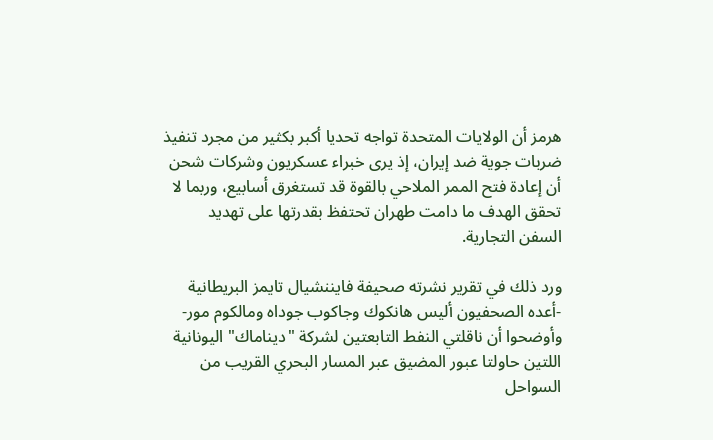هرمز أن الولايات المتحدة تواجه تحديا أكبر بكثير من مجرد تنفيذ ضربات جوية ضد إيران، إذ يرى خبراء عسكريون وشركات شحن أن إعادة فتح الممر الملاحي بالقوة قد تستغرق أسابيع، وربما لا تحقق الهدف ما دامت طهران تحتفظ بقدرتها على تهديد السفن التجارية.

ورد ذلك في تقرير نشرته صحيفة فايننشيال تايمز البريطانية -أعده الصحفيون أليس هانكوك وجاكوب جوداه ومالكوم مور- وأوضحوا أن ناقلتي النفط التابعتين لشركة "ديناماك" اليونانية اللتين حاولتا عبور المضيق عبر المسار البحري القريب من السواحل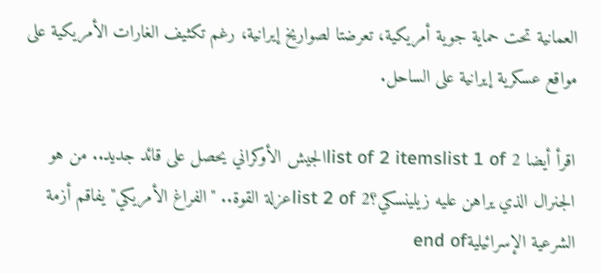العمانية تحت حماية جوية أمريكية، تعرضتا لصواريخ إيرانية، رغم تكثيف الغارات الأمريكية على مواقع عسكرية إيرانية على الساحل.

اقرأ أيضا list of 2 itemslist 1 of 2الجيش الأوكراني يحصل على قائد جديد.. من هو الجنرال الذي يراهن عليه زيلينسكي؟list 2 of 2عزلة القوة.. "الفراغ الأمريكي" يفاقم أزمة الشرعية الإسرائيليةend of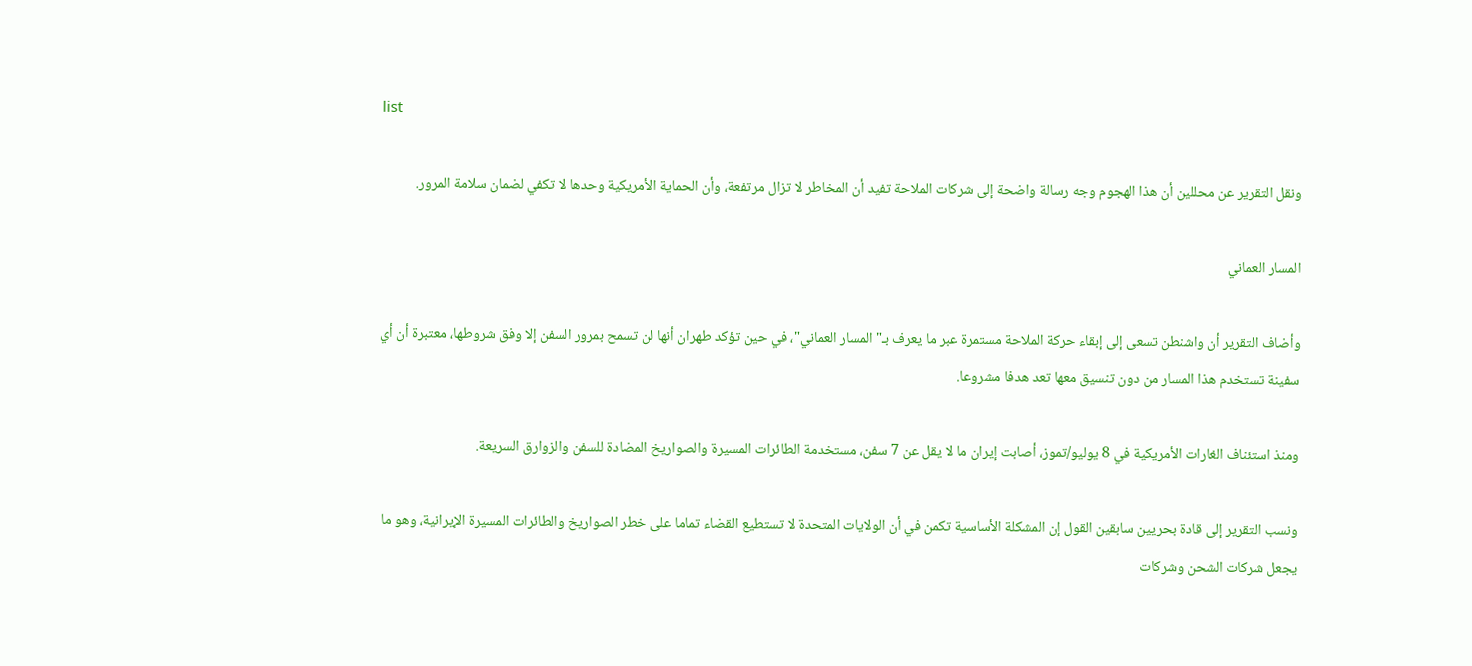list

ونقل التقرير عن محللين أن هذا الهجوم وجه رسالة واضحة إلى شركات الملاحة تفيد أن المخاطر لا تزال مرتفعة، وأن الحماية الأمريكية وحدها لا تكفي لضمان سلامة المرور.

المسار العماني

وأضاف التقرير أن واشنطن تسعى إلى إبقاء حركة الملاحة مستمرة عبر ما يعرف بـ"المسار العماني"، في حين تؤكد طهران أنها لن تسمح بمرور السفن إلا وفق شروطها، معتبرة أن أي سفينة تستخدم هذا المسار من دون تنسيق معها تعد هدفا مشروعا.

ومنذ استئناف الغارات الأمريكية في 8 يوليو/تموز، أصابت إيران ما لا يقل عن 7 سفن، مستخدمة الطائرات المسيرة والصواريخ المضادة للسفن والزوارق السريعة.

ونسب التقرير إلى قادة بحريين سابقين القول إن المشكلة الأساسية تكمن في أن الولايات المتحدة لا تستطيع القضاء تماما على خطر الصواريخ والطائرات المسيرة الإيرانية، وهو ما يجعل شركات الشحن وشركات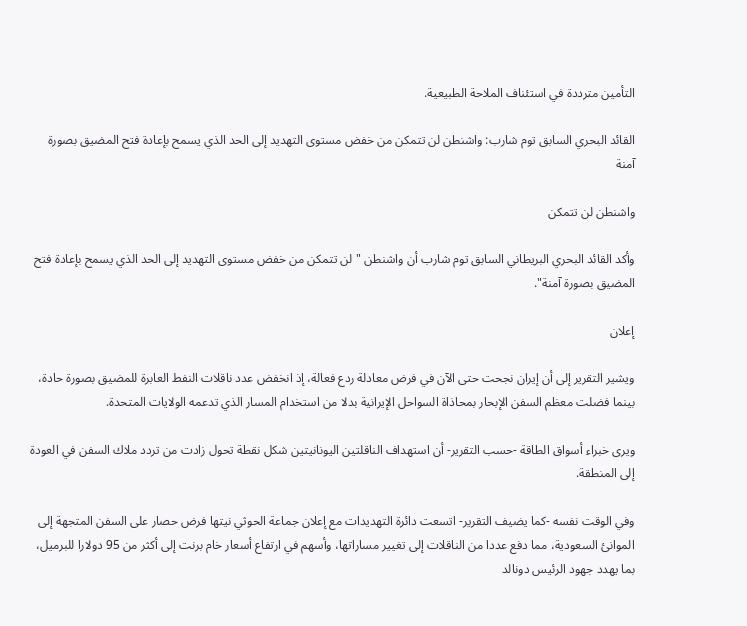التأمين مترددة في استئناف الملاحة الطبيعية.

القائد البحري السابق توم شارب: واشنطن لن تتمكن من خفض مستوى التهديد إلى الحد الذي يسمح بإعادة فتح المضيق بصورة آمنة

واشنطن لن تتمكن

وأكد القائد البحري البريطاني السابق توم شارب أن واشنطن "لن تتمكن من خفض مستوى التهديد إلى الحد الذي يسمح بإعادة فتح المضيق بصورة آمنة".

إعلان

ويشير التقرير إلى أن إيران نجحت حتى الآن في فرض معادلة ردع فعالة، إذ انخفض عدد ناقلات النفط العابرة للمضيق بصورة حادة، بينما فضلت معظم السفن الإبحار بمحاذاة السواحل الإيرانية بدلا من استخدام المسار الذي تدعمه الولايات المتحدة.

ويرى خبراء أسواق الطاقة -حسب التقرير- أن استهداف الناقلتين اليونانيتين شكل نقطة تحول زادت من تردد ملاك السفن في العودة إلى المنطقة.

وفي الوقت نفسه -كما يضيف التقرير- اتسعت دائرة التهديدات مع إعلان جماعة الحوثي نيتها فرض حصار على السفن المتجهة إلى الموانئ السعودية، مما دفع عددا من الناقلات إلى تغيير مساراتها، وأسهم في ارتفاع أسعار خام برنت إلى أكثر من 95 دولارا للبرميل، بما يهدد جهود الرئيس دونالد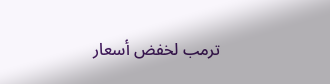ترمب لخفض أسعار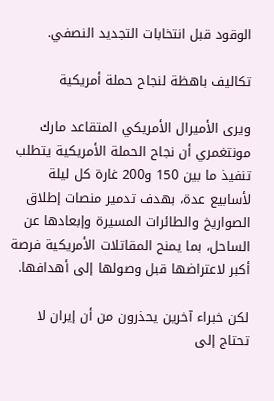الوقود قبل انتخابات التجديد النصفي.

تكاليف باهظة لنجاح حملة أمريكية

ويرى الأميرال الأمريكي المتقاعد مارك مونتغمري أن نجاح الحملة الأمريكية يتطلب تنفيذ ما بين 150 و200 غارة كل ليلة لأسابيع عدة، بهدف تدمير منصات إطلاق الصواريخ والطائرات المسيرة وإبعادها عن الساحل، بما يمنح المقاتلات الأمريكية فرصة أكبر لاعتراضها قبل وصولها إلى أهدافها.

لكن خبراء آخرين يحذرون من أن إيران لا تحتاج إلى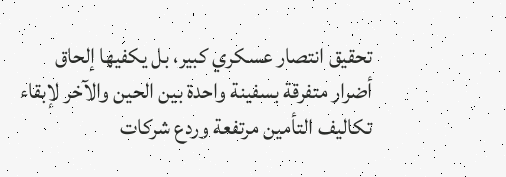تحقيق انتصار عسكري كبير، بل يكفيها إلحاق أضرار متفرقة بسفينة واحدة بين الحين والآخر لإبقاء تكاليف التأمين مرتفعة وردع شركات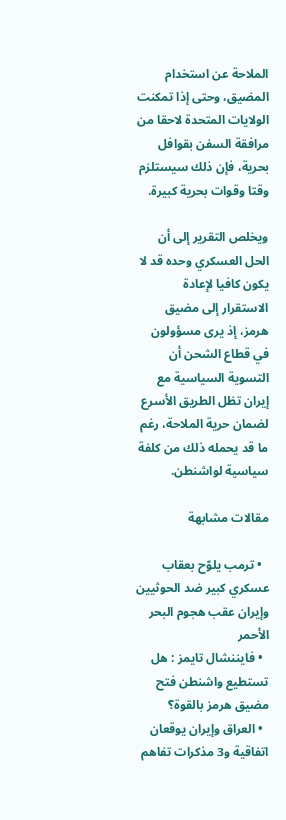الملاحة عن استخدام المضيق، وحتى إذا تمكنت الولايات المتحدة لاحقا من مرافقة السفن بقوافل بحرية، فإن ذلك سيستلزم وقتا وقوات بحرية كبيرة.

ويخلص التقرير إلى أن الحل العسكري وحده قد لا يكون كافيا لإعادة الاستقرار إلى مضيق هرمز، إذ يرى مسؤولون في قطاع الشحن أن التسوية السياسية مع إيران تظل الطريق الأسرع لضمان حرية الملاحة، رغم ما قد يحمله ذلك من كلفة سياسية لواشنطن.

مقالات مشابهة

  • ترمب يلوّح بعقاب عسكري كبير ضد الحوثيين وإيران عقب هجوم البحر الأحمر
  • فايننشال تايمز : هل تستطيع واشنطن فتح مضيق هرمز بالقوة؟
  • العراق وإيران يوقعان اتفاقية و3 مذكرات تفاهم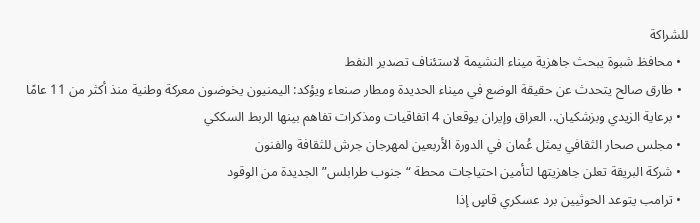للشراكة
  • محافظ شبوة يبحث جاهزية ميناء النشيمة لاستئناف تصدير النفط
  • طارق صالح يتحدث عن حقيقة الوضع في ميناء الحديدة ومطار صنعاء ويؤكد: اليمنيون يخوضون معركة وطنية منذ أكثر من 11 عامًا
  • برعاية الزيدي وبزشكيان.. العراق وإيران يوقعان 4 اتفاقيات ومذكرات تفاهم بينها الربط السككي
  • مجلس صحار الثقافي يمثل عُمان في الدورة الأربعين لمهرجان جرش للثقافة والفنون
  • شركة البريقة تعلن جاهزيتها لتأمين احتياجات محطة “جنوب طرابلس” الجديدة من الوقود
  • ترامب يتوعد الحوثيين برد عسكري قاسٍ إذا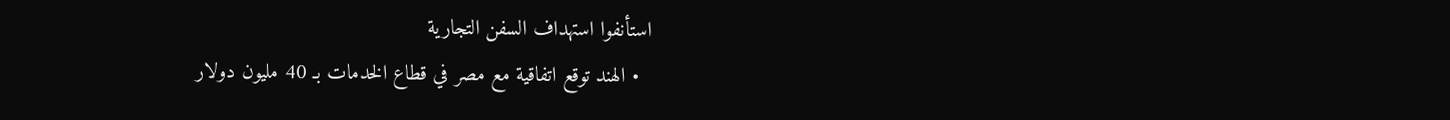استأنفوا استهداف السفن التجارية
  • الهند توقع اتفاقية مع مصر في قطاع الخدمات بـ 40 مليون دولار